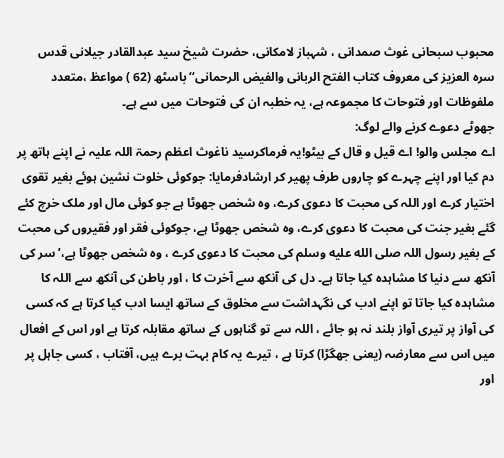محبوب سبحانی غوث صمدانی ، شہباز لامکانی، حضرت شیخ سید عبدالقادر جیلانی قدس سرہ العزیز کی معروف کتاب الفتح الربانی والفیض الرحمانی‘‘باسٹھ (62 ) مواعظ ،متعدد ملفوظات اور فتوحات کا مجموعہ ہے، یہ خطبہ ان کی فتوحات میں سے ہے۔
جھوٹے دعوے کرنے والے لوگ:
اے مجلس والو! اے قیل و قال کے بیٹو!یہ فرماکرسید ناغوث اعظم رحمۃ اللہ علیہ نے اپنے ہاتھ پر دم کیا اور اپنے چہرے کو چاروں طرف پھیر کر ارشادفرمایا: جوکوئی خلوت نشین ہوئے بغیر تقوی اختیار کرے اور اللہ کی محبت کا دعوی کرے، وہ شخص جھوٹا ہے جو کوئی مال اور ملک خرچ کئے گئے بغیر جنت کی محبت کا دعوی کرے، وہ شخص جھوٹا ہے، جوکوئی فقر اور فقیروں کی محبت کے بغیر رسول اللہ صلى الله عليه وسلم کی محبت کا دعوی کرے ، وہ شخص جھوٹا ہے،’ سر کی آنکھ سے دنیا کا مشاہدہ کیا جاتا ہے۔ دل کی آنکھ سے آخرت کا ، اور باطن کی آنکھ سے اللہ کا مشاہدہ کیا جاتا تو اپنے ادب کی نگہداشت سے مخلوق کے ساتھ ایسا ادب کیا کرتا ہے کہ کسی کی آواز پر تیری آواز بلند نہ ہو جائے ، اللہ سے تو گناہوں کے ساتھ مقابلہ کرتا ہے اور اس کے افعال میں اس سے معارضہ (یعنی جھگڑا) کرتا ہے ، تیرے یہ کام بہت برے ہیں، آفتاب ، کسی جاہل پر اور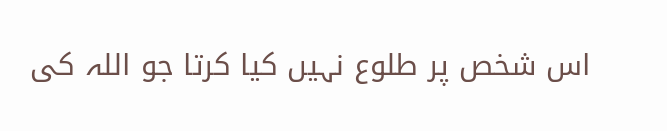اس شخص پر طلوع نہیں کیا کرتا جو اللہ کی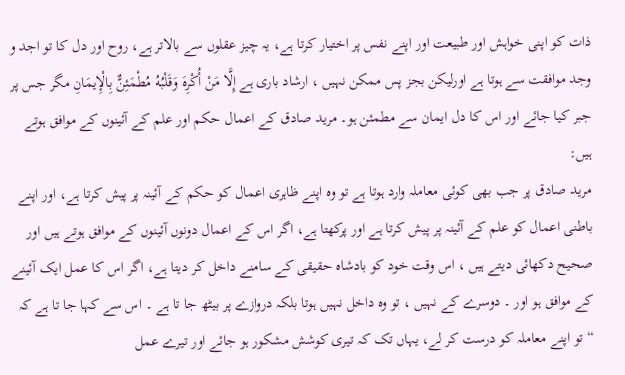ذات کو اپنی خواہش اور طبیعت اور اپنے نفس پر اختیار کرتا ہے، یہ چیز عقلوں سے بالاتر ہے، روح اور دل کا تو اجد و وجد موافقت سے ہوتا ہے اورلیکن بجز پس ممکن نہیں ، ارشاد باری ہے إِلَّا مَنْ أُكْرِهَ وَقَلْبُهُ مُطْمَئِنٌّ بِالْإِيمَانِ مگر جس پر جبر کیا جائے اور اس کا دل ایمان سے مطمئن ہو۔ مرید صادق کے اعمال حکم اور علم کے آئینوں کے موافق ہوتے ہیں:
مرید صادق پر جب بھی کوئی معاملہ وارد ہوتا ہے تو وہ اپنے ظاہری اعمال کو حکم کے آئینہ پر پیش کرتا ہے، اور اپنے باطنی اعمال کو علم کے آئینہ پر پیش کرتا ہے اور پرکھتا ہے، اگر اس کے اعمال دونوں آئینوں کے موافق ہوتے ہیں اور صحیح دکھائی دیتے ہیں ، اس وقت خود کو بادشاہ حقیقی کے سامنے داخل کر دیتا ہے، اگر اس کا عمل ایک آئینے کے موافق ہو اور ۔ دوسرے کے نہیں ، تو وہ داخل نہیں ہوتا بلکہ دروازے پر بیٹھ جا تا ہے ۔ اس سے کہا جا تا ہے کہ “تو اپنے معاملہ کو درست کر لے، یہاں تک کہ تیری کوشش مشکور ہو جائے اور تیرے عمل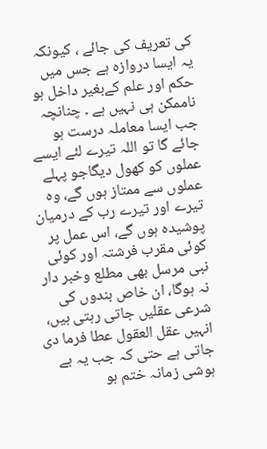کی تعریف کی جائے ، کیونکہ یہ ایسا دروازہ ہے جس میں حکم اور علم کےبغیر داخل ہو ناممکن ہی نہیں ہے ۔ چنانچہ جب ایسا معاملہ درست ہو جائے گا تو اللہ تیرے لئے ایسے عملوں کو کھول دیگاجو پہلے عملوں سے ممتاز ہوں گے، وہ تیرے اور تیرے رب کے درمیان پوشیدہ ہوں گے، اس عمل پر کوئی مقرب فرشتہ اور کوئی نبی مرسل بھی مطلع وخبر دار نہ ہوگا، ان خاص بندوں کی شرعی عقلیں جاتی رہتی ہیں، انہیں عقل العقول عطا فرما دی جاتی ہے حتی کہ جب یہ بے ہوشی زمانہ ختم ہو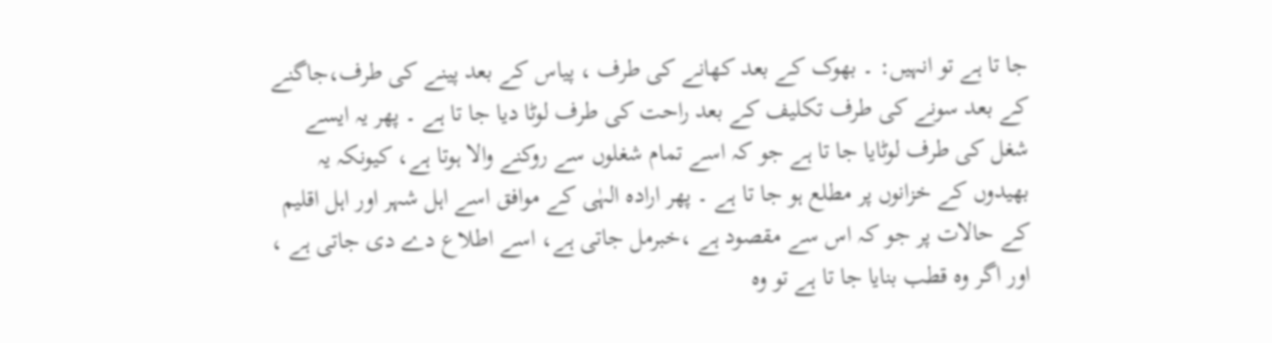جا تا ہے تو انہیں: ۔ بھوک کے بعد کھانے کی طرف ، پیاس کے بعد پینے کی طرف،جاگنے کے بعد سونے کی طرف تکلیف کے بعد راحت کی طرف لوٹا دیا جا تا ہے ۔ پھر یہ ایسے شغل کی طرف لوٹایا جا تا ہے جو کہ اسے تمام شغلوں سے روکنے والا ہوتا ہے، کیونکہ یہ بھیدوں کے خزانوں پر مطلع ہو جا تا ہے ۔ پھر ارادہ الہٰی کے موافق اسے اہل شہر اور اہل اقلیم کے حالات پر جو کہ اس سے مقصود ہے ،خبرمل جاتی ہے، اسے اطلاع دے دی جاتی ہے ، اور اگر وہ قطب بنایا جا تا ہے تو وہ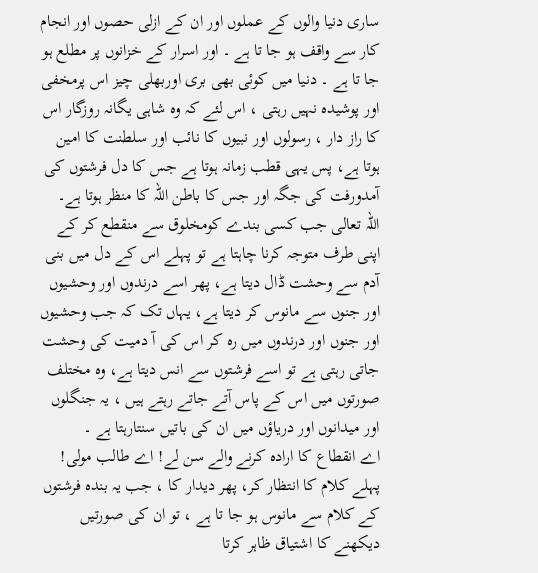ساری دنیا والوں کے عملوں اور ان کے ازلی حصوں اور انجام کار سے واقف ہو جا تا ہے ۔ اور اسرار کے خزانوں پر مطلع ہو جا تا ہے ۔ دنیا میں کوئی بھی بری اوربھلی چیز اس پرمخفی اور پوشیدہ نہیں رہتی ، اس لئے کہ وہ شاہی یگانہ روزگار اس کا راز دار ، رسولوں اور نبیوں کا نائب اور سلطنت کا امین ہوتا ہے، پس یہی قطب زمانہ ہوتا ہے جس کا دل فرشتوں کی آمدورفت کی جگہ اور جس کا باطن اللہ کا منظر ہوتا ہے۔
اللہ تعالی جب کسی بندے کومخلوق سے منقطع کر کے اپنی طرف متوجہ کرنا چاہتا ہے تو پہلے اس کے دل میں بنی آدم سے وحشت ڈال دیتا ہے، پھر اسے درندوں اور وحشیوں اور جنوں سے مانوس کر دیتا ہے، یہاں تک کہ جب وحشیوں اور جنوں اور درندوں میں رہ کر اس کی آ دمیت کی وحشت جاتی رہتی ہے تو اسے فرشتوں سے انس دیتا ہے، وہ مختلف صورتوں میں اس کے پاس آتے جاتے رہتے ہیں ، یہ جنگلوں اور میدانوں اور دریاؤں میں ان کی باتیں سنتارہتا ہے ۔
اے انقطاع کا ارادہ کرنے والے سن لے! اے طالب مولی! پہلے کلام کا انتظار کر، پھر دیدار کا ، جب یہ بندہ فرشتوں کے کلام سے مانوس ہو جا تا ہے ، تو ان کی صورتیں دیکھنے کا اشتیاق ظاہر کرتا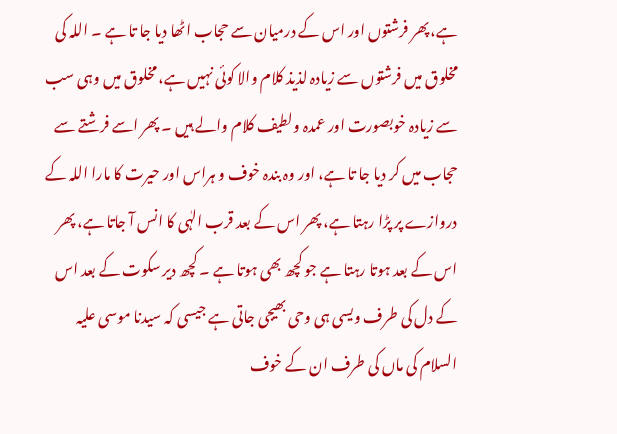ہے، پھر فرشتوں اور اس کے درمیان سے حجاب اٹھا دیا جا تا ہے ۔ اللہ کی مخلوق میں فرشتوں سے زیادہ لذیذ کلام والا کوئی نہیں ہے، مخلوق میں وہی سب سے زیادہ خوبصورت اور عمدہ ولطیف کلام والے ہیں ۔ پھر اسے فرشتے سے حجاب میں کر دیا جا تا ہے، اور وہ بندہ خوف و ہراس اور حیرت کا مارا اللہ کے دروازے پر پڑا رہتا ہے، پھر اس کے بعد قرب الہٰی کا انس آ جاتا ہے، پھر اس کے بعد ہوتا رہتا ہے جو کچھ بھی ہوتا ہے ۔ کچھ دیر سکوت کے بعد اس کے دل کی طرف ویسی ہی وحی بھیجی جاتی ہے جیسی کہ سیدنا موسی علیہ السلام کی ماں کی طرف ان کے خوف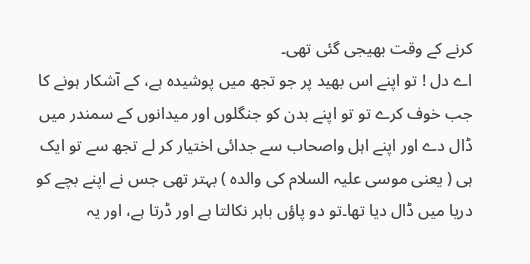کرنے کے وقت بھیجی گئی تھی۔
اے دل ! تو اپنے اس بھید پر جو تجھ میں پوشیدہ ہے، کے آشکار ہونے کا جب خوف کرے تو تو اپنے بدن کو جنگلوں اور میدانوں کے سمندر میں ڈال دے اور اپنے اہل واصحاب سے جدائی اختیار کر لے تجھ سے تو ایک ہی ( یعنی موسی علیہ السلام کی والدہ ) بہتر تھی جس نے اپنے بچے کو دریا میں ڈال دیا تھا۔تو دو پاؤں باہر نکالتا ہے اور ڈرتا ہے، اور یہ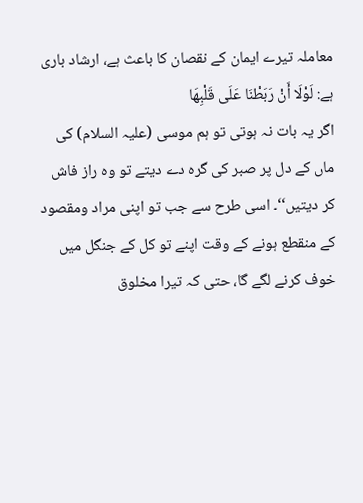معاملہ تیرے ایمان کے نقصان کا باعث ہے، ارشاد باری ہے: لَوْلَا أَنْ رَبَطْنَا عَلَى قَلْبِهَا
اگر یہ بات نہ ہوتی تو ہم موسی (علیہ السلام) کی ماں کے دل پر صبر کی گرہ دے دیتے تو وہ راز فاش کر دیتیں‘‘۔ اسی طرح سے جب تو اپنی مراد ومقصود کے منقطع ہونے کے وقت اپنے تو کل کے جنگل میں خوف کرنے لگے گا، حتی کہ تیرا مخلوق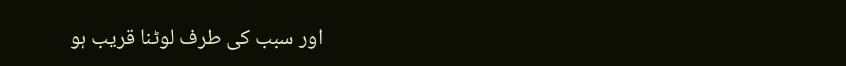اور سبب کی طرف لوٹنا قریب ہو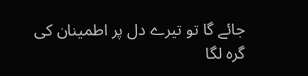جائے گا تو تیرے دل پر اطمینان کی گرہ لگا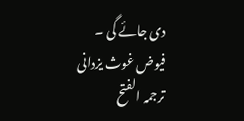دی جائے گی ۔
فیوض غوث یزدانی ترجمہ الفتح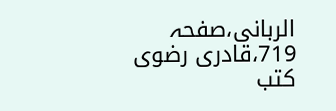الربانی،صفحہ 719،قادری رضوی کتب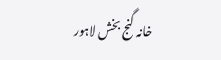خانہ گنج بخش لاہور